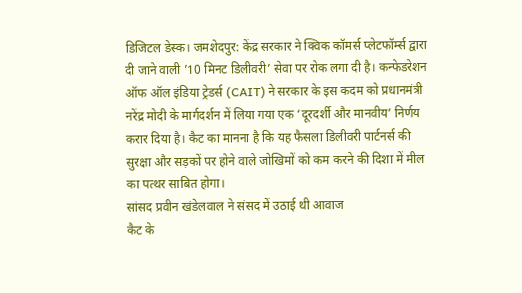डिजिटल डेस्क। जमशेदपुर: केंद्र सरकार ने क्विक कॉमर्स प्लेटफॉर्म्स द्वारा दी जाने वाली ’10 मिनट डिलीवरी’ सेवा पर रोक लगा दी है। कन्फेडरेशन ऑफ ऑल इंडिया ट्रेडर्स (CAIT) ने सरकार के इस कदम को प्रधानमंत्री नरेंद्र मोदी के मार्गदर्शन में लिया गया एक ‘दूरदर्शी और मानवीय’ निर्णय करार दिया है। कैट का मानना है कि यह फैसला डिलीवरी पार्टनर्स की सुरक्षा और सड़कों पर होने वाले जोखिमों को कम करने की दिशा में मील का पत्थर साबित होगा।
सांसद प्रवीन खंडेलवाल ने संसद में उठाई थी आवाज
कैट के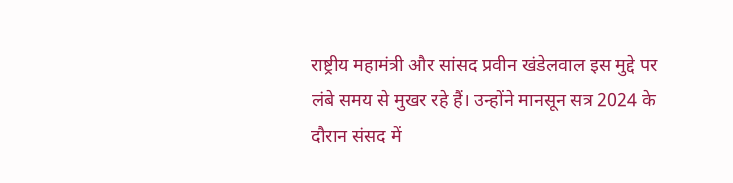राष्ट्रीय महामंत्री और सांसद प्रवीन खंडेलवाल इस मुद्दे पर लंबे समय से मुखर रहे हैं। उन्होंने मानसून सत्र 2024 के दौरान संसद में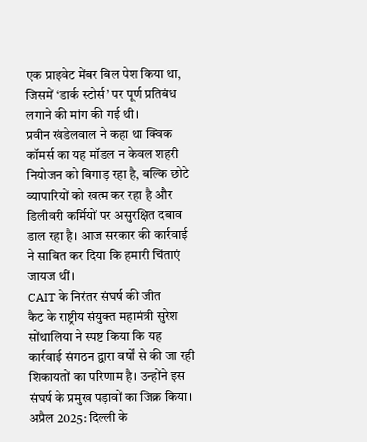एक प्राइवेट मेंबर बिल पेश किया था, जिसमें ‘डार्क स्टोर्स’ पर पूर्ण प्रतिबंध लगाने की मांग की गई थी।
प्रवीन खंडेलवाल ने कहा था क्विक कॉमर्स का यह मॉडल न केवल शहरी नियोजन को बिगाड़ रहा है, बल्कि छोटे व्यापारियों को खत्म कर रहा है और डिलीवरी कर्मियों पर असुरक्षित दबाव डाल रहा है। आज सरकार की कार्रवाई ने साबित कर दिया कि हमारी चिंताएं जायज थीं।
CAIT के निरंतर संघर्ष की जीत
कैट के राष्ट्रीय संयुक्त महामंत्री सुरेश सोंथालिया ने स्पष्ट किया कि यह कार्रवाई संगठन द्वारा वर्षों से की जा रही शिकायतों का परिणाम है। उन्होंने इस संघर्ष के प्रमुख पड़ावों का जिक्र किया।
अप्रैल 2025: दिल्ली के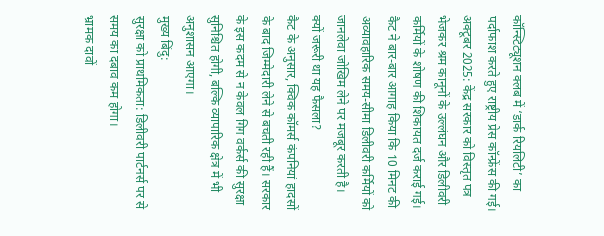कॉन्स्टिट्यूशन क्लब में ‘डार्क रियलिटी’ का पर्दाफाश करते हुए राष्ट्रीय प्रेस कॉन्फ्रेंस की गई।
अक्टूबर 2025: केंद्र सरकार को विस्तृत पत्र भेजकर श्रम कानूनों के उल्लंघन और डिलीवरी कर्मियों के शोषण की शिकायत दर्ज कराई गई।
कैट ने बार-बार आगाह किया कि 10 मिनट की अव्यावहारिक समय-सीमा डिलीवरी कर्मियों को जानलेवा जोखिम लेने पर मजबूर करती है।
क्यों जरूरी था यह फैसला?
कैट के अनुसार, क्विक कॉमर्स कंपनियां हादसों के बाद जिम्मेदारी लेने से बचती रही हैं। सरकार के इस कदम से न केवल गिग वर्कर्स की सुरक्षा सुनिश्चित होगी, बल्कि व्यापारिक क्षेत्र में भी अनुशासन आएगा।
मुख्य बिंदु:
सुरक्षा को प्राथमिकता: डिलीवरी पार्टनर्स पर से समय का दबाव कम होगा।
भ्रामक दावों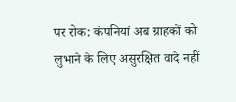पर रोक: कंपनियां अब ग्राहकों को लुभाने के लिए असुरक्षित वादे नहीं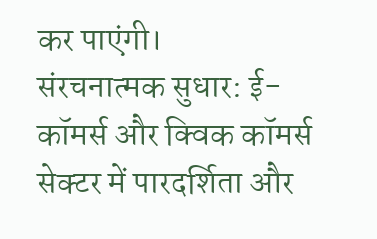कर पाएंगी।
संरचनात्मक सुधार: ई-कॉमर्स और क्विक कॉमर्स सेक्टर में पारदर्शिता और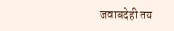जवाबदेही तय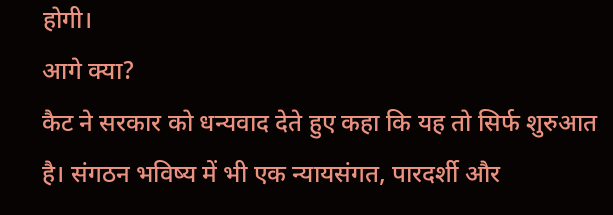होगी।
आगे क्या?
कैट ने सरकार को धन्यवाद देते हुए कहा कि यह तो सिर्फ शुरुआत है। संगठन भविष्य में भी एक न्यायसंगत, पारदर्शी और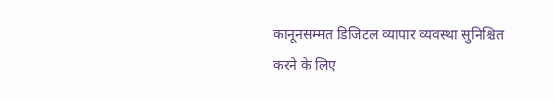कानूनसम्मत डिजिटल व्यापार व्यवस्था सुनिश्चित करने के लिए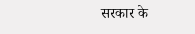सरकार के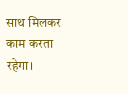साथ मिलकर काम करता रहेगा।